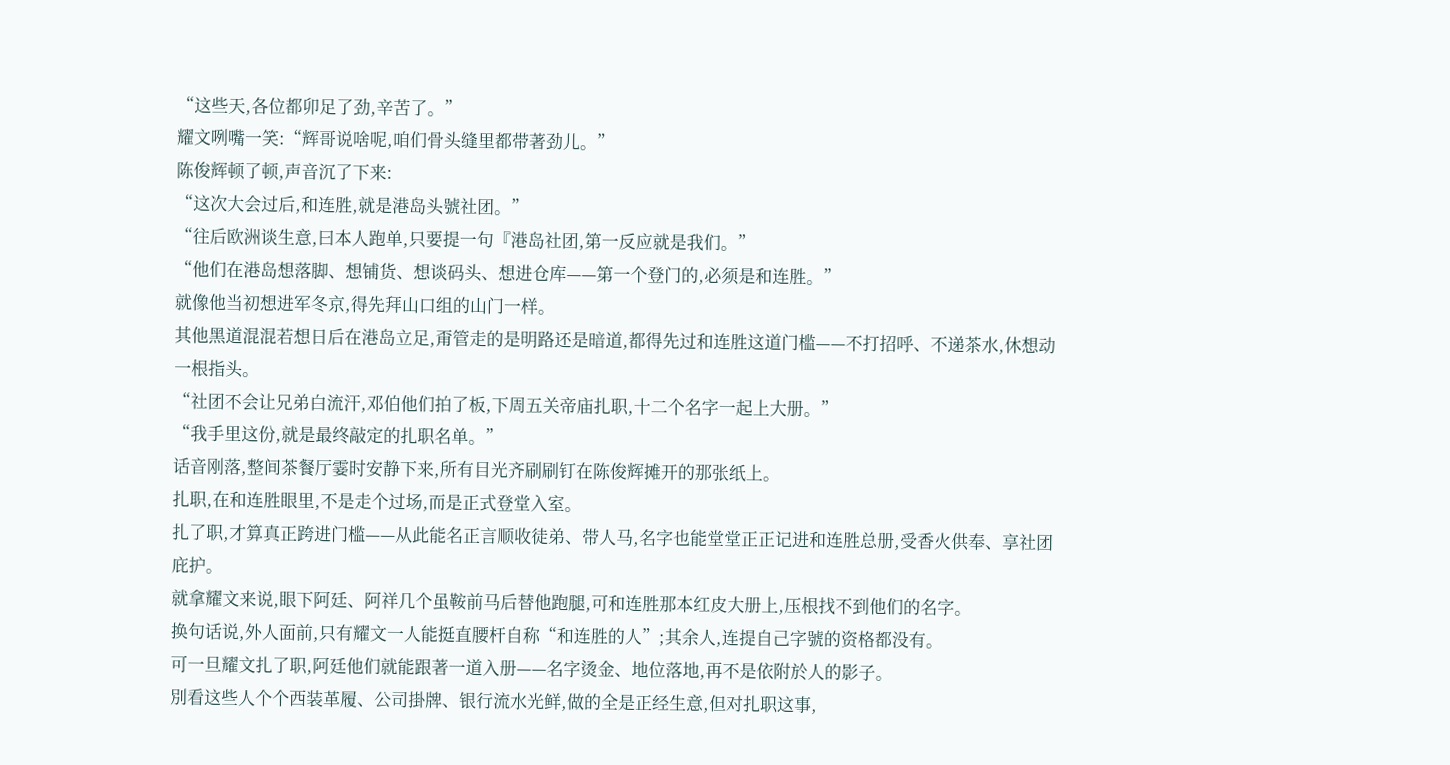“这些天,各位都卯足了劲,辛苦了。”
耀文咧嘴一笑:“辉哥说啥呢,咱们骨头缝里都带著劲儿。”
陈俊辉顿了顿,声音沉了下来:
“这次大会过后,和连胜,就是港岛头號社团。”
“往后欧洲谈生意,曰本人跑单,只要提一句『港岛社团,第一反应就是我们。”
“他们在港岛想落脚、想铺货、想谈码头、想进仓库——第一个登门的,必须是和连胜。”
就像他当初想进军冬京,得先拜山口组的山门一样。
其他黑道混混若想日后在港岛立足,甭管走的是明路还是暗道,都得先过和连胜这道门槛——不打招呼、不递茶水,休想动一根指头。
“社团不会让兄弟白流汗,邓伯他们拍了板,下周五关帝庙扎职,十二个名字一起上大册。”
“我手里这份,就是最终敲定的扎职名单。”
话音刚落,整间茶餐厅霎时安静下来,所有目光齐刷刷钉在陈俊辉摊开的那张纸上。
扎职,在和连胜眼里,不是走个过场,而是正式登堂入室。
扎了职,才算真正跨进门槛——从此能名正言顺收徒弟、带人马,名字也能堂堂正正记进和连胜总册,受香火供奉、享社团庇护。
就拿耀文来说,眼下阿廷、阿祥几个虽鞍前马后替他跑腿,可和连胜那本红皮大册上,压根找不到他们的名字。
换句话说,外人面前,只有耀文一人能挺直腰杆自称“和连胜的人”;其余人,连提自己字號的资格都没有。
可一旦耀文扎了职,阿廷他们就能跟著一道入册——名字烫金、地位落地,再不是依附於人的影子。
別看这些人个个西装革履、公司掛牌、银行流水光鲜,做的全是正经生意,但对扎职这事,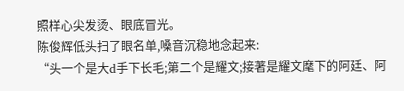照样心尖发烫、眼底冒光。
陈俊辉低头扫了眼名单,嗓音沉稳地念起来:
“头一个是大d手下长毛;第二个是耀文;接著是耀文麾下的阿廷、阿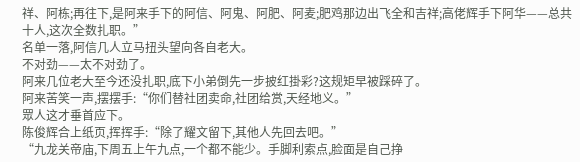祥、阿栋;再往下,是阿来手下的阿信、阿鬼、阿肥、阿麦;肥鸡那边出飞全和吉祥;高佬辉手下阿华——总共十人,这次全数扎职。”
名单一落,阿信几人立马扭头望向各自老大。
不对劲——太不对劲了。
阿来几位老大至今还没扎职,底下小弟倒先一步披红掛彩?这规矩早被踩碎了。
阿来苦笑一声,摆摆手:“你们替社团卖命,社团给赏,天经地义。”
眾人这才垂首应下。
陈俊辉合上纸页,挥挥手:“除了耀文留下,其他人先回去吧。”
“九龙关帝庙,下周五上午九点,一个都不能少。手脚利索点,脸面是自己挣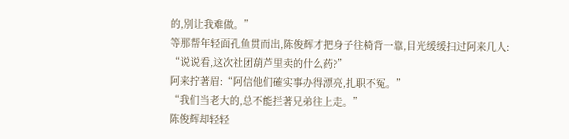的,別让我难做。”
等那帮年轻面孔鱼贯而出,陈俊辉才把身子往椅背一靠,目光缓缓扫过阿来几人:
“说说看,这次社团葫芦里卖的什么药?”
阿来拧著眉:“阿信他们確实事办得漂亮,扎职不冤。”
“我们当老大的,总不能拦著兄弟往上走。”
陈俊辉却轻轻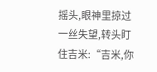摇头,眼神里掠过一丝失望,转头盯住吉米:“吉米,你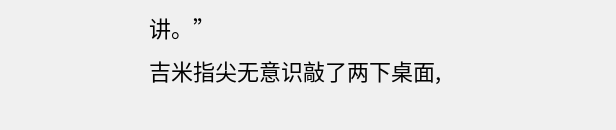讲。”
吉米指尖无意识敲了两下桌面,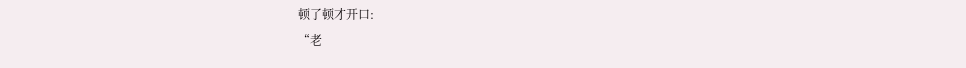顿了顿才开口:
“老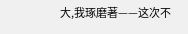大,我琢磨著——这次不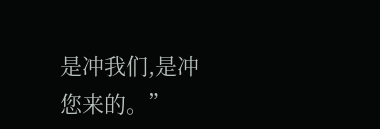是冲我们,是冲您来的。”